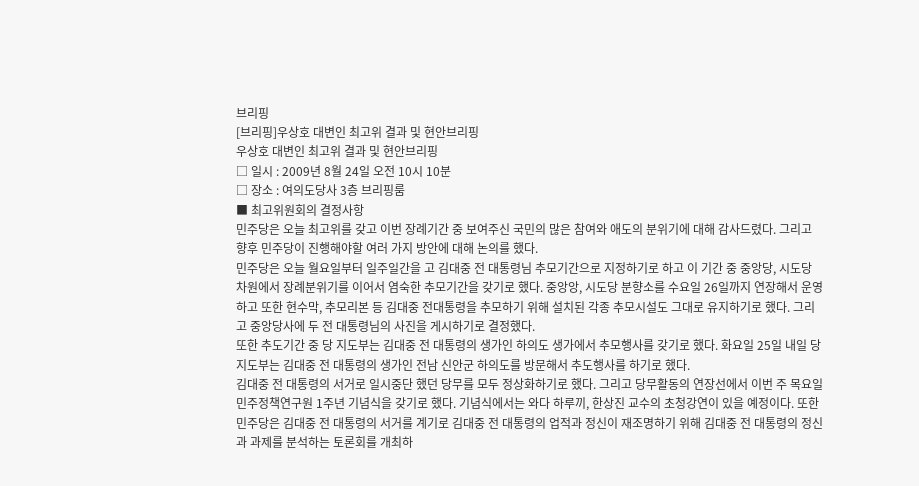브리핑
[브리핑]우상호 대변인 최고위 결과 및 현안브리핑
우상호 대변인 최고위 결과 및 현안브리핑
□ 일시 : 2009년 8월 24일 오전 10시 10분
□ 장소 : 여의도당사 3층 브리핑룸
■ 최고위원회의 결정사항
민주당은 오늘 최고위를 갖고 이번 장례기간 중 보여주신 국민의 많은 참여와 애도의 분위기에 대해 감사드렸다. 그리고 향후 민주당이 진행해야할 여러 가지 방안에 대해 논의를 했다.
민주당은 오늘 월요일부터 일주일간을 고 김대중 전 대통령님 추모기간으로 지정하기로 하고 이 기간 중 중앙당, 시도당 차원에서 장례분위기를 이어서 염숙한 추모기간을 갖기로 했다. 중앙앙, 시도당 분향소를 수요일 26일까지 연장해서 운영하고 또한 현수막, 추모리본 등 김대중 전대통령을 추모하기 위해 설치된 각종 추모시설도 그대로 유지하기로 했다. 그리고 중앙당사에 두 전 대통령님의 사진을 게시하기로 결정했다.
또한 추도기간 중 당 지도부는 김대중 전 대통령의 생가인 하의도 생가에서 추모행사를 갖기로 했다. 화요일 25일 내일 당 지도부는 김대중 전 대통령의 생가인 전남 신안군 하의도를 방문해서 추도행사를 하기로 했다.
김대중 전 대통령의 서거로 일시중단 했던 당무를 모두 정상화하기로 했다. 그리고 당무활동의 연장선에서 이번 주 목요일 민주정책연구원 1주년 기념식을 갖기로 했다. 기념식에서는 와다 하루끼, 한상진 교수의 초청강연이 있을 예정이다. 또한 민주당은 김대중 전 대통령의 서거를 계기로 김대중 전 대통령의 업적과 정신이 재조명하기 위해 김대중 전 대통령의 정신과 과제를 분석하는 토론회를 개최하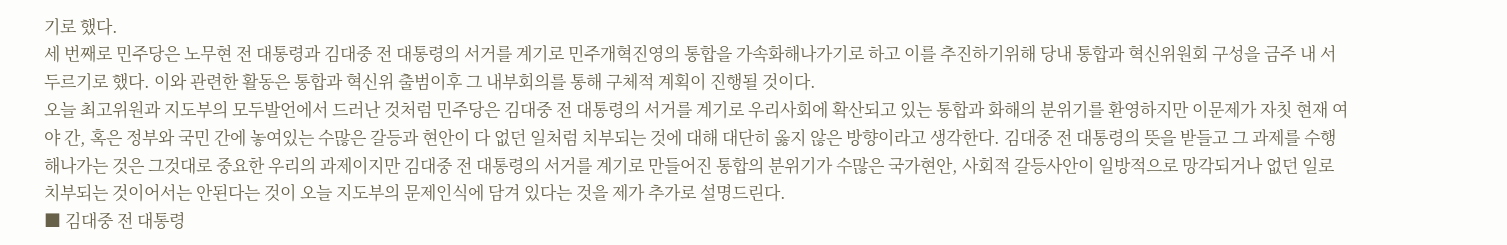기로 했다.
세 번째로 민주당은 노무현 전 대통령과 김대중 전 대통령의 서거를 계기로 민주개혁진영의 통합을 가속화해나가기로 하고 이를 추진하기위해 당내 통합과 혁신위원회 구성을 금주 내 서두르기로 했다. 이와 관련한 활동은 통합과 혁신위 출범이후 그 내부회의를 통해 구체적 계획이 진행될 것이다.
오늘 최고위원과 지도부의 모두발언에서 드러난 것처럼 민주당은 김대중 전 대통령의 서거를 계기로 우리사회에 확산되고 있는 통합과 화해의 분위기를 환영하지만 이문제가 자칫 현재 여야 간, 혹은 정부와 국민 간에 놓여있는 수많은 갈등과 현안이 다 없던 일처럼 치부되는 것에 대해 대단히 옳지 않은 방향이라고 생각한다. 김대중 전 대통령의 뜻을 받들고 그 과제를 수행해나가는 것은 그것대로 중요한 우리의 과제이지만 김대중 전 대통령의 서거를 계기로 만들어진 통합의 분위기가 수많은 국가현안, 사회적 갈등사안이 일방적으로 망각되거나 없던 일로 치부되는 것이어서는 안된다는 것이 오늘 지도부의 문제인식에 담겨 있다는 것을 제가 추가로 설명드린다.
■ 김대중 전 대통령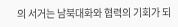의 서거는 남북대화와 협력의 기회가 되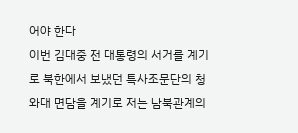어야 한다
이번 김대중 전 대통령의 서거를 계기로 북한에서 보냈던 특사조문단의 청와대 면담을 계기로 저는 남북관계의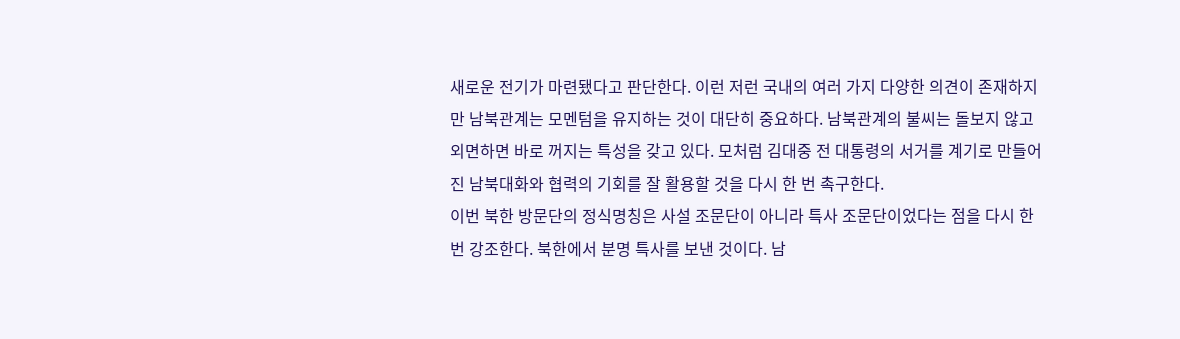새로운 전기가 마련됐다고 판단한다. 이런 저런 국내의 여러 가지 다양한 의견이 존재하지만 남북관계는 모멘텀을 유지하는 것이 대단히 중요하다. 남북관계의 불씨는 돌보지 않고 외면하면 바로 꺼지는 특성을 갖고 있다. 모처럼 김대중 전 대통령의 서거를 계기로 만들어진 남북대화와 협력의 기회를 잘 활용할 것을 다시 한 번 촉구한다.
이번 북한 방문단의 정식명칭은 사설 조문단이 아니라 특사 조문단이었다는 점을 다시 한 번 강조한다. 북한에서 분명 특사를 보낸 것이다. 남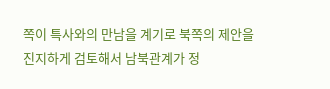쪽이 특사와의 만남을 계기로 북쪽의 제안을 진지하게 검토해서 남북관계가 정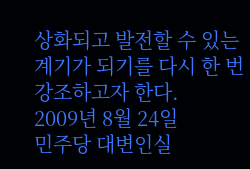상화되고 발전할 수 있는 계기가 되기를 다시 한 번 강조하고자 한다.
2009년 8월 24일
민주당 대변인실